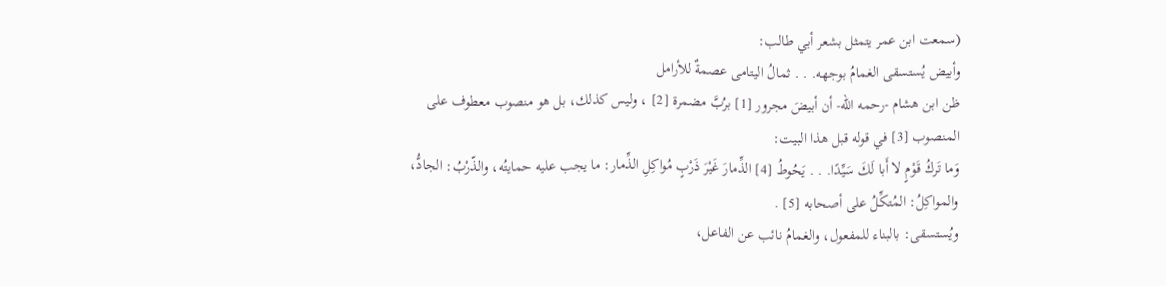(سمعت ابن عمر يتمثل بشعر أبي طالب:
وأبيض يُستسقى الغمامُ بوجهه. . . ثمالُ اليتامى عصمةٌ للأرامل
ظن ابن هشام -رحمه الله- أن أبيضَ مجرور [1] برُبَّ مضمرة [2] ، وليس كذلك، بل هو منصوب معطوف على المنصوب [3] في قوله قبل هذا البيت:
وَما تَركُ قَوْمٍ لا أَبا لَكَ سَيِّدًا. . . يَحُوطُ [4] الذِّمارَ غَيْرَ ذَرْبٍ مُواكِلِ الذِّمار: ما يجب عليه حمايتُه، والذّرْبُ: الجادُّ، والمواكِلُ: المُتكِّلُ على أصحابه [5] .
ويُستسقى: بالبناء للمفعول، والغمامُ نائب عن الفاعل،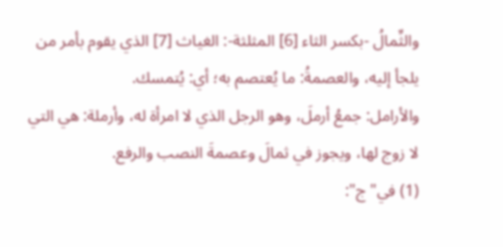والثِّمالُ -بكسر الثاء [6] المثلثة-: الغياث [7] الذي يقوم بأمر من يلجأ إليه، والعصمةُ: ما يُعتصم به؛ أي: يُتمسك.
والأرامل: جمعُ أرملَ، وهو الرجل الذي لا امرأة له، وأرملة: هي التي لا زوج لها، ويجوز في ثمالَ وعصمةَ النصب والرفع.
(1) في"ج":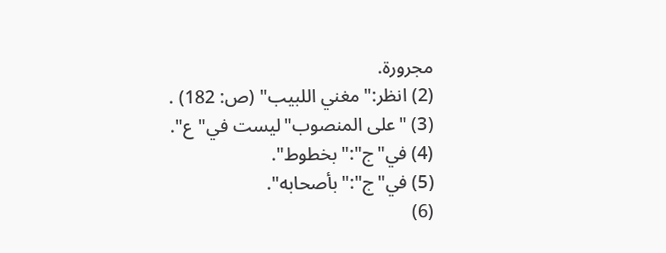مجرورة.
(2) انظر:"مغني اللبيب" (ص: 182) .
(3) "على المنصوب"ليست في"ع".
(4) في"ج":"بخطوط".
(5) في"ج":"بأصحابه".
(6)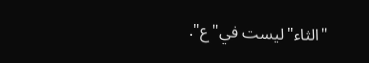"الثاء"ليست في"ع".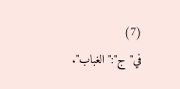(7) في"ج":"الغباب".